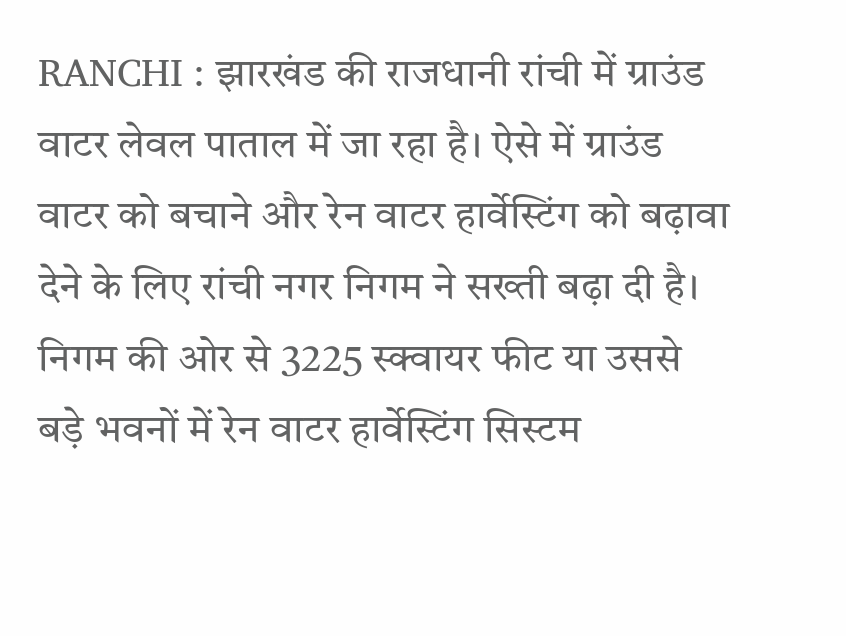RANCHI : झारखंड की राजधानी रांची में ग्राउंड वाटर लेवल पाताल में जा रहा है। ऐसे में ग्राउंड वाटर को बचाने और रेन वाटर हार्वेस्टिंग को बढ़ावा देने के लिए रांची नगर निगम ने सख्ती बढ़ा दी है। निगम की ओर से 3225 स्क्वायर फीट या उससे बड़े भवनों में रेन वाटर हार्वेस्टिंग सिस्टम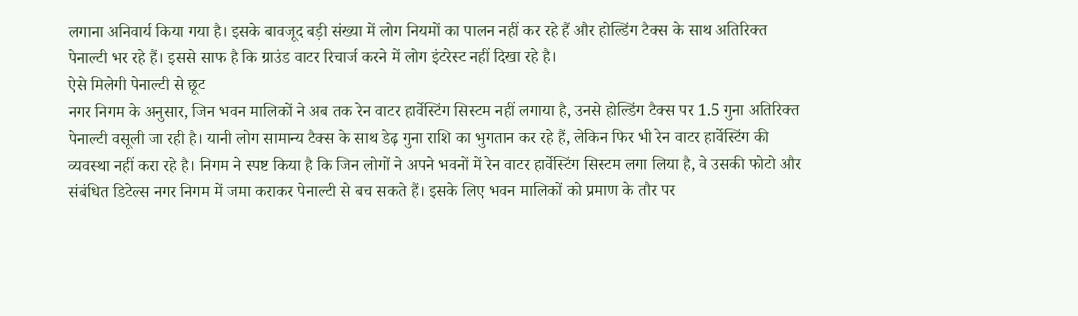लगाना अनिवार्य किया गया है। इसके बावजूद बड़ी संख्या में लोग नियमों का पालन नहीं कर रहे हैं और होल्डिंग टैक्स के साथ अतिरिक्त पेनाल्टी भर रहे हैं। इससे साफ है कि ग्राउंड वाटर रिचार्ज करने में लोग इंटरेस्ट नहीं दिखा रहे है।
ऐसे मिलेगी पेनाल्टी से छूट
नगर निगम के अनुसार, जिन भवन मालिकों ने अब तक रेन वाटर हार्वेस्टिंग सिस्टम नहीं लगाया है, उनसे होल्डिंग टैक्स पर 1.5 गुना अतिरिक्त पेनाल्टी वसूली जा रही है। यानी लोग सामान्य टैक्स के साथ डेढ़ गुना राशि का भुगतान कर रहे हैं, लेकिन फिर भी रेन वाटर हार्वेस्टिंग की व्यवस्था नहीं करा रहे है। निगम ने स्पष्ट किया है कि जिन लोगों ने अपने भवनों में रेन वाटर हार्वेस्टिंग सिस्टम लगा लिया है, वे उसकी फोटो और संबंधित डिटेल्स नगर निगम में जमा कराकर पेनाल्टी से बच सकते हैं। इसके लिए भवन मालिकों को प्रमाण के तौर पर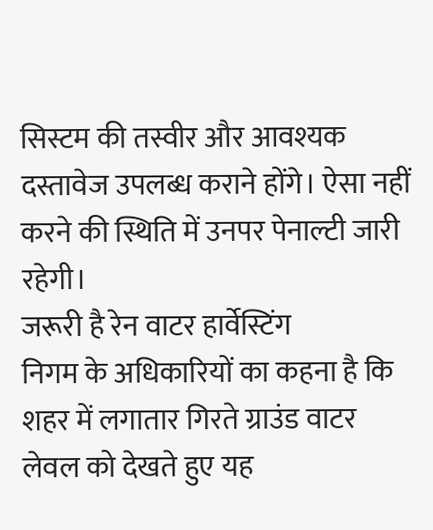सिस्टम की तस्वीर और आवश्यक दस्तावेज उपलब्ध कराने होंगे। ऐसा नहीं करने की स्थिति में उनपर पेनाल्टी जारी रहेगी।
जरूरी है रेन वाटर हार्वेस्टिंग
निगम के अधिकारियों का कहना है कि शहर में लगातार गिरते ग्राउंड वाटर लेवल को देखते हुए यह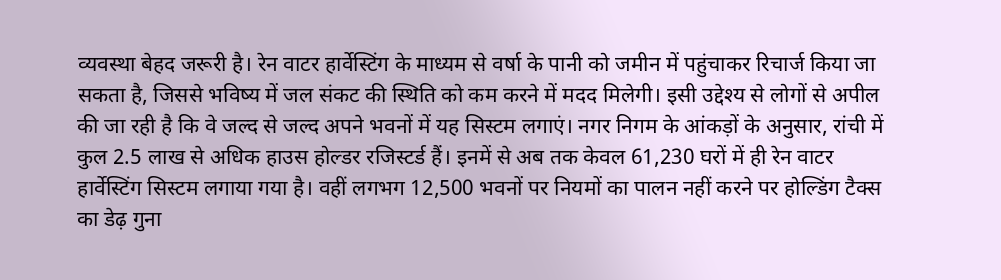व्यवस्था बेहद जरूरी है। रेन वाटर हार्वेस्टिंग के माध्यम से वर्षा के पानी को जमीन में पहुंचाकर रिचार्ज किया जा सकता है, जिससे भविष्य में जल संकट की स्थिति को कम करने में मदद मिलेगी। इसी उद्देश्य से लोगों से अपील की जा रही है कि वे जल्द से जल्द अपने भवनों में यह सिस्टम लगाएं। नगर निगम के आंकड़ों के अनुसार, रांची में कुल 2.5 लाख से अधिक हाउस होल्डर रजिस्टर्ड हैं। इनमें से अब तक केवल 61,230 घरों में ही रेन वाटर हार्वेस्टिंग सिस्टम लगाया गया है। वहीं लगभग 12,500 भवनों पर नियमों का पालन नहीं करने पर होल्डिंग टैक्स का डेढ़ गुना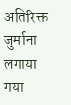अतिरिक्त जुर्माना लगाया गया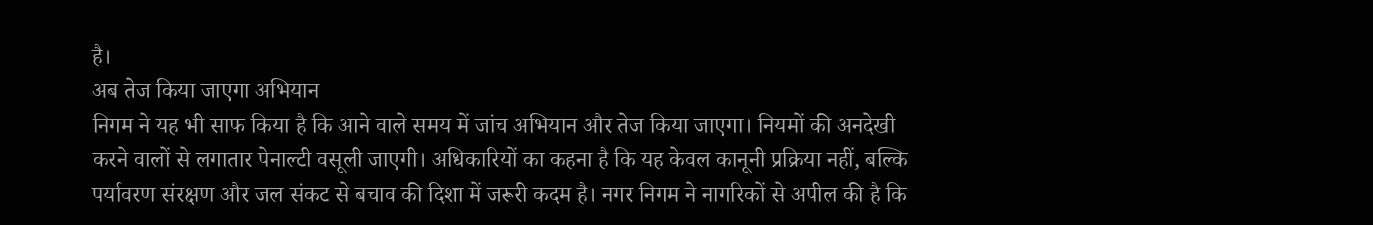है।
अब तेज किया जाएगा अभियान
निगम ने यह भी साफ किया है कि आने वाले समय में जांच अभियान और तेज किया जाएगा। नियमों की अनदेखी करने वालों से लगातार पेनाल्टी वसूली जाएगी। अधिकारियों का कहना है कि यह केवल कानूनी प्रक्रिया नहीं, बल्कि पर्यावरण संरक्षण और जल संकट से बचाव की दिशा में जरूरी कदम है। नगर निगम ने नागरिकों से अपील की है कि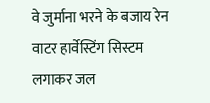वे जुर्माना भरने के बजाय रेन वाटर हार्वेस्टिंग सिस्टम लगाकर जल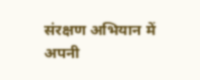संरक्षण अभियान में अपनी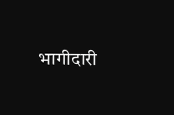भागीदारी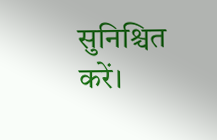सुनिश्चित करें।